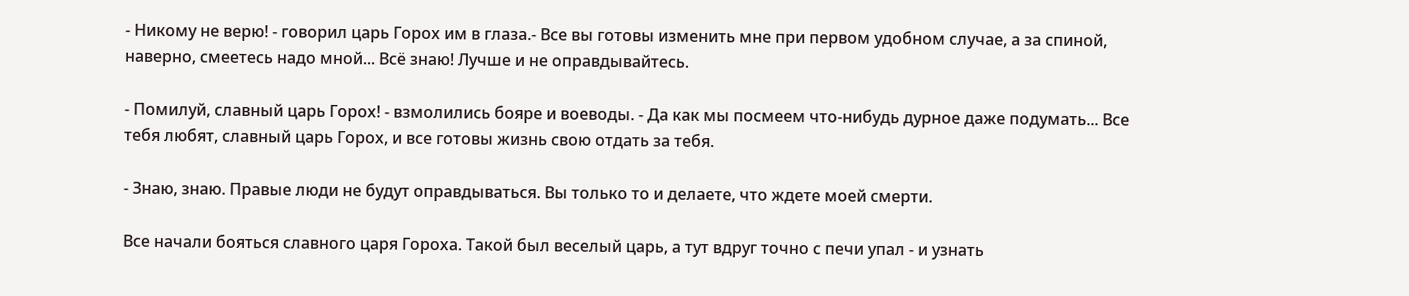- Никому не верю! - говорил царь Горох им в глаза.- Все вы готовы изменить мне при первом удобном случае, а за спиной, наверно, смеетесь надо мной... Всё знаю! Лучше и не оправдывайтесь.

- Помилуй, славный царь Горох! - взмолились бояре и воеводы. - Да как мы посмеем что-нибудь дурное даже подумать... Все тебя любят, славный царь Горох, и все готовы жизнь свою отдать за тебя.

- Знаю, знаю. Правые люди не будут оправдываться. Вы только то и делаете, что ждете моей смерти.

Все начали бояться славного царя Гороха. Такой был веселый царь, а тут вдруг точно с печи упал - и узнать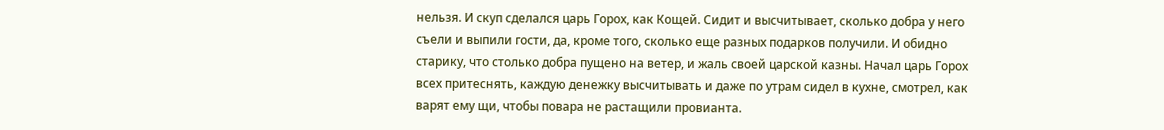нельзя. И скуп сделался царь Горох, как Кощей. Сидит и высчитывает, сколько добра у него съели и выпили гости, да, кроме того, сколько еще разных подарков получили. И обидно старику, что столько добра пущено на ветер, и жаль своей царской казны. Начал царь Горох всех притеснять, каждую денежку высчитывать и даже по утрам сидел в кухне, смотрел, как варят ему щи, чтобы повара не растащили провианта.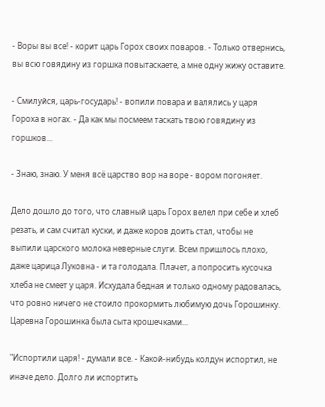- Воры вы все! - корит царь Горох своих поваров. - Только отвернись, вы всю говядину из горшка повытаскаете, а мне одну жижу оставите.

- Смилуйся, царь-государь! - вопили повара и валялись у царя Гороха в ногах. - Да как мы посмеем таскать твою говядину из горшков...

- Знаю, знаю. У меня всё царство вор на воре - вором погоняет.

Дело дошло до того, что славный царь Горох велел при себе и хлеб резать, и сам считал куски, и даже коров доить стал, чтобы не выпили царского молока неверные слуги. Всем пришлось плохо, даже царица Луковна - и та голодала. Плачет, а попросить кусочка хлеба не смеет у царя. Исхудала бедная и только одному радовалась, что ровно ничего не стоило прокормить любимую дочь Горошинку. Царевна Горошинка была сыта крошечками...

"Испортили царя! - думали все. - Какой-нибудь колдун испортил, не иначе дело. Долго ли испортить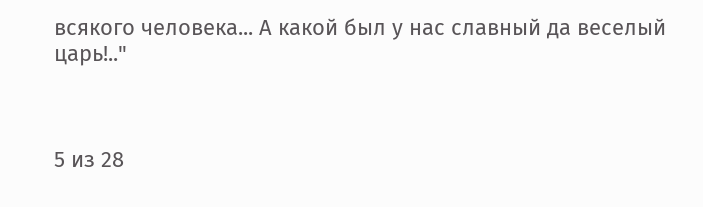всякого человека... А какой был у нас славный да веселый царь!.."



5 из 28